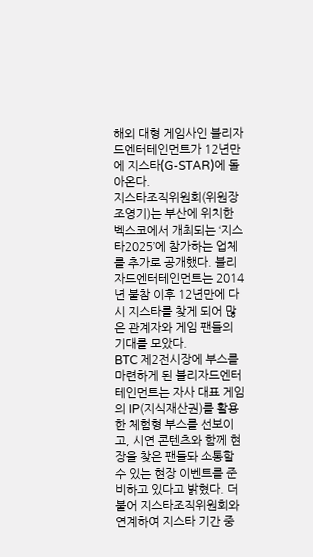해외 대형 게임사인 블리자드엔터테인먼트가 12년만에 지스타(G-STAR)에 돌아온다.
지스타조직위원회(위원장 조영기)는 부산에 위치한 벡스코에서 개최되는 ‘지스타2025’에 참가하는 업체를 추가로 공개했다. 블리자드엔터테인먼트는 2014년 불참 이후 12년만에 다시 지스타를 찾게 되어 많은 관계자와 게임 팬들의 기대를 모았다.
BTC 제2전시장에 부스를 마련하게 된 블리자드엔터테인먼트는 자사 대표 게임의 IP(지식재산권)를 활용한 체험형 부스를 선보이고, 시연 콘텐츠와 함께 현장을 찾은 팬들돠 소통할 수 있는 현장 이벤트를 준비하고 있다고 밝혔다. 더불어 지스타조직위원회와 연계하여 지스타 기간 중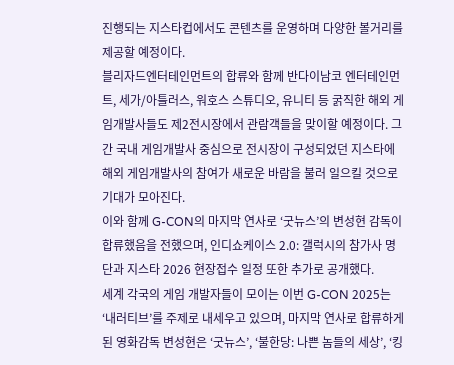진행되는 지스타컵에서도 콘텐츠를 운영하며 다양한 볼거리를 제공할 예정이다.
블리자드엔터테인먼트의 합류와 함께 반다이남코 엔터테인먼트, 세가/아틀러스, 워호스 스튜디오, 유니티 등 굵직한 해외 게임개발사들도 제2전시장에서 관람객들을 맞이할 예정이다. 그간 국내 게임개발사 중심으로 전시장이 구성되었던 지스타에 해외 게임개발사의 참여가 새로운 바람을 불러 일으킬 것으로 기대가 모아진다.
이와 함께 G-CON의 마지막 연사로 ‘굿뉴스’의 변성현 감독이 합류했음을 전했으며, 인디쇼케이스 2.0: 갤럭시의 참가사 명단과 지스타 2026 현장접수 일정 또한 추가로 공개했다.
세계 각국의 게임 개발자들이 모이는 이번 G-CON 2025는 ‘내러티브’를 주제로 내세우고 있으며, 마지막 연사로 합류하게 된 영화감독 변성현은 ‘굿뉴스’, ‘불한당: 나쁜 놈들의 세상’, ‘킹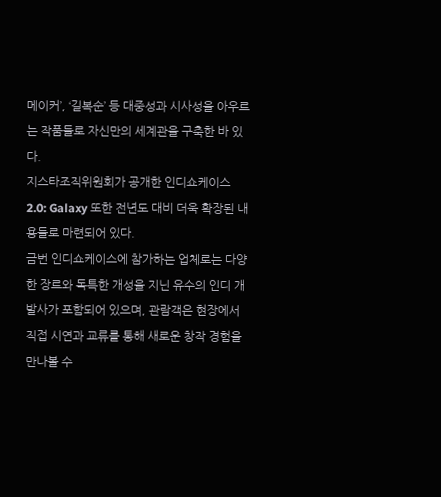메이커’, ‘길복순’ 등 대중성과 시사성을 아우르는 작품들로 자신만의 세계관을 구축한 바 있다.
지스타조직위원회가 공개한 인디쇼케이스 2.0: Galaxy 또한 전년도 대비 더욱 확장된 내용들로 마련되어 있다.
금번 인디쇼케이스에 참가하는 업체로는 다양한 장르와 독특한 개성을 지닌 유수의 인디 개발사가 포함되어 있으며, 관람객은 현장에서 직접 시연과 교류를 통해 새로운 창작 경험을 만나볼 수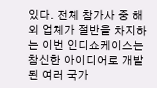있다. 전체 참가사 중 해외 업체가 절반을 차지하는 이번 인디쇼케이스는 참신한 아이디어로 개발된 여러 국가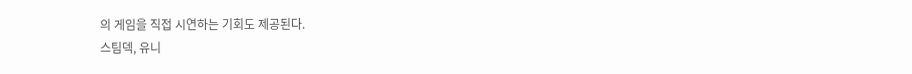의 게임을 직접 시연하는 기회도 제공된다.
스팀덱, 유니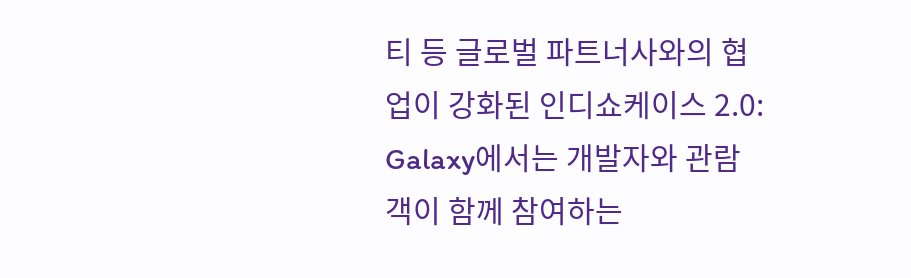티 등 글로벌 파트너사와의 협업이 강화된 인디쇼케이스 2.0: Galaxy에서는 개발자와 관람객이 함께 참여하는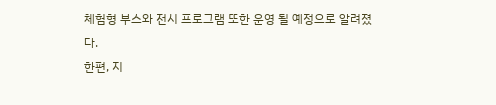체험형 부스와 전시 프로그램 또한 운영 될 예정으로 알려졌다.
한편, 지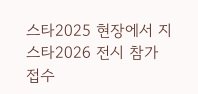스타2025 현장에서 지스타2026 전시 참가 접수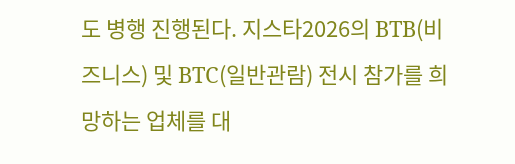도 병행 진행된다. 지스타2026의 BTB(비즈니스) 및 BTC(일반관람) 전시 참가를 희망하는 업체를 대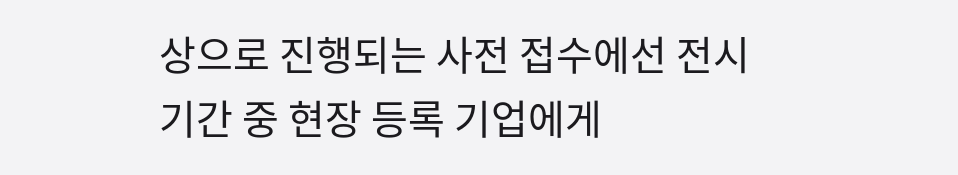상으로 진행되는 사전 접수에선 전시 기간 중 현장 등록 기업에게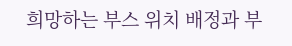희망하는 부스 위치 배정과 부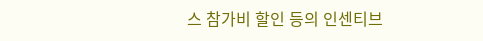스 참가비 할인 등의 인센티브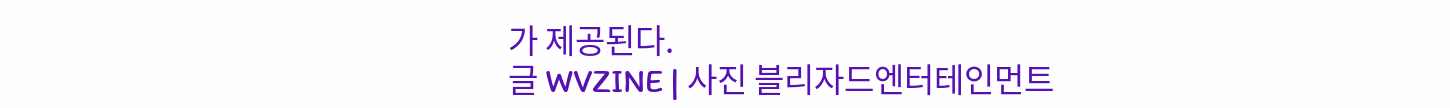가 제공된다.
글 WVZINE | 사진 블리자드엔터테인먼트